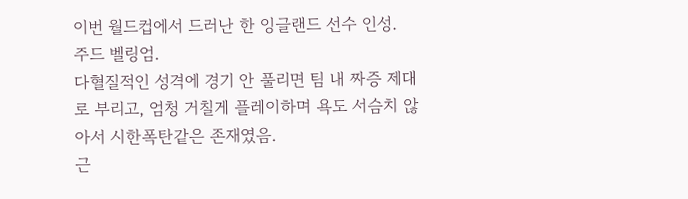이번 월드컵에서 드러난 한 잉글랜드 선수 인성.
주드 벨링엄.
다혈질적인 성격에 경기 안 풀리면 팀 내 짜증 제대로 부리고, 엄청 거칠게 플레이하며 욕도 서슴치 않아서 시한폭탄같은 존재였음.
근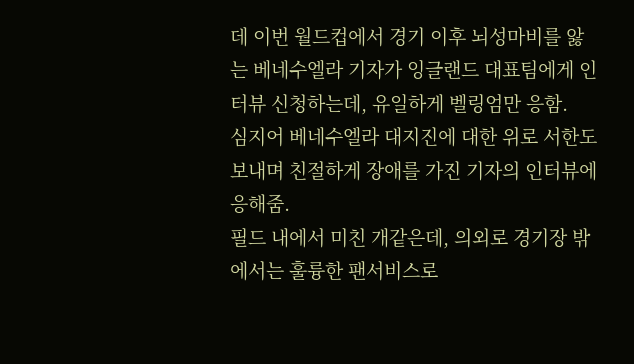데 이번 월드컵에서 경기 이후 뇌성마비를 앓는 베네수엘라 기자가 잉글랜드 대표팀에게 인터뷰 신청하는데, 유일하게 벨링엄만 응함.
심지어 베네수엘라 대지진에 대한 위로 서한도 보내며 친절하게 장애를 가진 기자의 인터뷰에 응해줌.
필드 내에서 미친 개같은데, 의외로 경기장 밖에서는 훌륭한 팬서비스로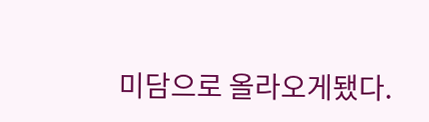미담으로 올라오게됐다.